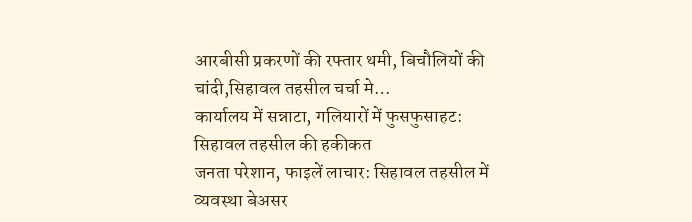आरबीसी प्रकरणों की रफ्तार थमी, बिचौलियों की चांदी,सिहावल तहसील चर्चा मे…
कार्यालय में सन्नाटा, गलियारों में फुसफुसाहट: सिहावल तहसील की हकीकत
जनता परेशान, फाइलें लाचार: सिहावल तहसील में व्यवस्था बेअसर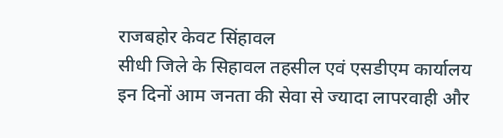राजबहोर केवट सिंहावल
सीधी जिले के सिहावल तहसील एवं एसडीएम कार्यालय इन दिनों आम जनता की सेवा से ज्यादा लापरवाही और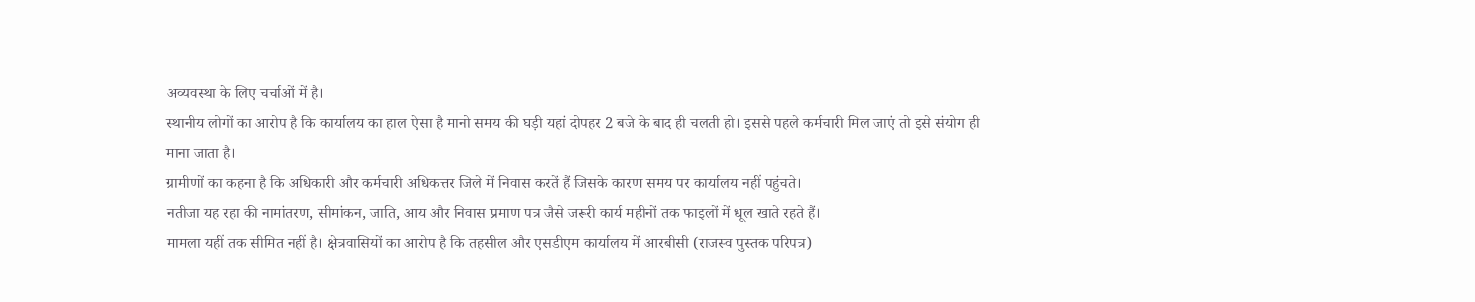अव्यवस्था के लिए चर्चाओं में है।
स्थानीय लोगों का आरोप है कि कार्यालय का हाल ऐसा है मानो समय की घड़ी यहां दोपहर 2 बजे के बाद ही चलती हो। इससे पहले कर्मचारी मिल जाएं तो इसे संयोग ही माना जाता है।
ग्रामीणों का कहना है कि अधिकारी और कर्मचारी अधिकत्तर जिले में निवास करतें हैं जिसके कारण समय पर कार्यालय नहीं पहुंचते।
नतीजा यह रहा की नामांतरण, सीमांकन, जाति, आय और निवास प्रमाण पत्र जैसे जरूरी कार्य महीनों तक फाइलों में धूल खाते रहते हैं।
मामला यहीं तक सीमित नहीं है। क्षेत्रवासियों का आरोप है कि तहसील और एसडीएम कार्यालय में आरबीसी (राजस्व पुस्तक परिपत्र)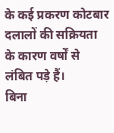के कई प्रकरण कोटबार दलालों की सक्रियता के कारण वर्षों से लंबित पड़े हैं।
बिना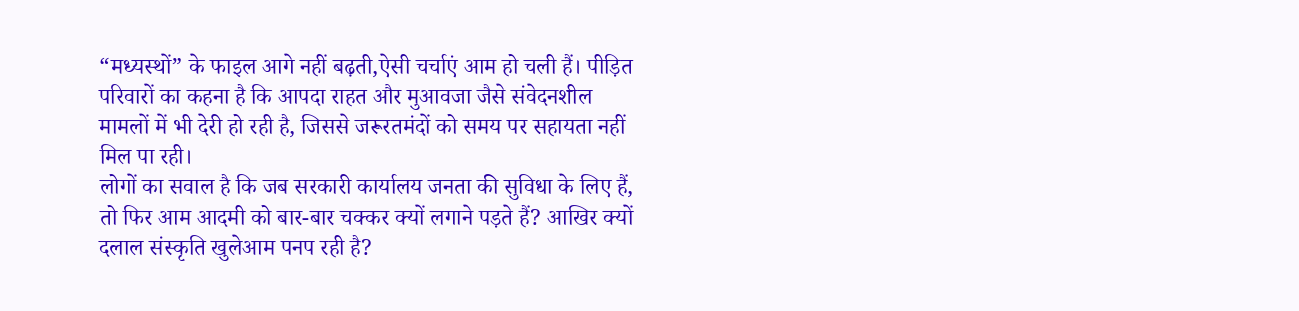“मध्यस्थों” के फाइल आगे नहीं बढ़ती,ऐसी चर्चाएं आम हो चली हैं। पीड़ित परिवारों का कहना है कि आपदा राहत और मुआवजा जैसे संवेदनशील मामलों में भी देरी हो रही है, जिससे जरूरतमंदों को समय पर सहायता नहीं मिल पा रही।
लोगों का सवाल है कि जब सरकारी कार्यालय जनता की सुविधा के लिए हैं, तो फिर आम आदमी को बार-बार चक्कर क्यों लगाने पड़ते हैं? आखिर क्यों दलाल संस्कृति खुलेआम पनप रही है?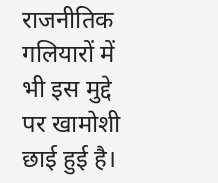राजनीतिक गलियारों में भी इस मुद्दे पर खामोशी छाई हुई है।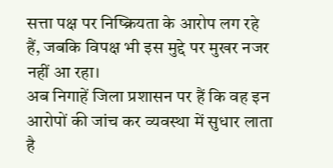सत्ता पक्ष पर निष्क्रियता के आरोप लग रहे हैं, जबकि विपक्ष भी इस मुद्दे पर मुखर नजर नहीं आ रहा।
अब निगाहें जिला प्रशासन पर हैं कि वह इन आरोपों की जांच कर व्यवस्था में सुधार लाता है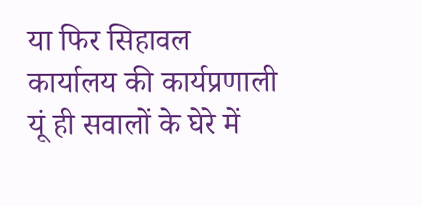या फिर सिहावल कार्यालय की कार्यप्रणाली यूं ही सवालों के घेरे में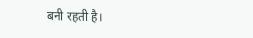बनी रहती है।